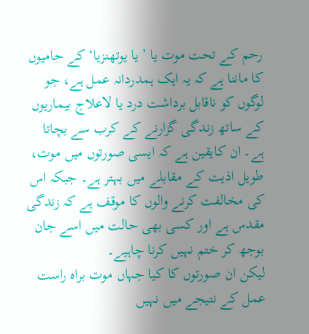رحم کے تحت موت یا ’ یا یوتھنزیا‘ کے حامیوں کا ماننا ہے کہ یہ ایک ہمدردانہ عمل ہے، جو لوگوں کو ناقابل برداشت درد یا لاعلاج بیماریوں کے ساتھ زندگی گزارنے کے کرب سے بچاتا ہے۔ ان کایقین ہے کہ ایسی صورتوں میں موت، طویل اذیت کے مقابلے میں بہتر ہے۔ جبکہ اس کی مخالفت کرنے والوں کا موقف ہے کہ زندگی مقدس ہے اور کسی بھی حالت میں اسے جان بوجھ کر ختم نہیں کرنا چاہیے۔
لیکن ان صورتوں کا کیا جہاں موت براہ راست عمل کے نتیجے میں نہیں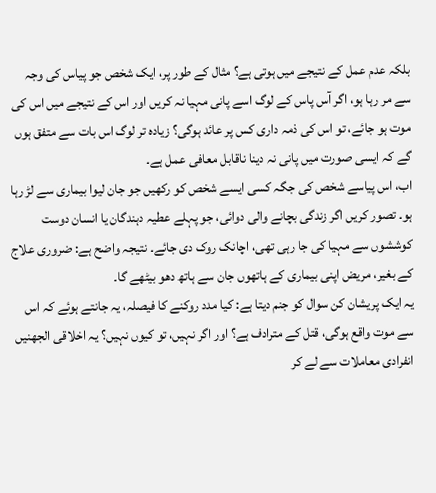بلکہ عدم عمل کے نتیجے میں ہوتی ہے؟ مثال کے طور پر، ایک شخص جو پیاس کی وجہ سے مر رہا ہو، اگر آس پاس کے لوگ اسے پانی مہیا نہ کریں اور اس کے نتیجے میں اس کی موت ہو جائے، تو اس کی ذمہ داری کس پر عائد ہوگی؟ زیادہ تر لوگ اس بات سے متفق ہوں گے کہ ایسی صورت میں پانی نہ دینا ناقابل معافی عمل ہے۔
اب، اس پیاسے شخص کی جگہ کسی ایسے شخص کو رکھیں جو جان لیوا بیماری سے لڑ رہا ہو۔ تصور کریں اگر زندگی بچانے والی دوائی، جو پہلے عطیہ دہندگان یا انسان دوست کوششوں سے مہیا کی جا رہی تھی، اچانک روک دی جائے۔ نتیجہ واضح ہے: ضروری علاج کے بغیر، مریض اپنی بیماری کے ہاتھوں جان سے ہاتھ دھو بیٹھے گا۔
یہ ایک پریشان کن سوال کو جنم دیتا ہے: کیا مدد روکنے کا فیصلہ، یہ جانتے ہوئے کہ اس سے موت واقع ہوگی، قتل کے مترادف ہے؟ اور اگر نہیں، تو کیوں نہیں؟ یہ اخلاقی الجھنیں انفرادی معاملات سے لے کر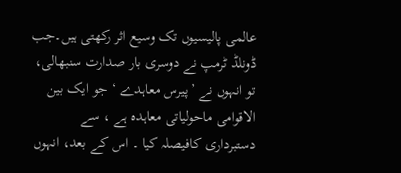عالمی پالیسیوں تک وسیع اثر رکھتی ہیں۔جب ڈونلڈ ٹرمپ نے دوسری بار صدارت سنبھالی، تو انہوں نے ’پیرس معاہدے ‘ جو ایک بین الاقوامی ماحولیاتی معاہدہ ہے ، سے دستبرداری کافیصلہ کیا ۔ اس کے بعد، انہوں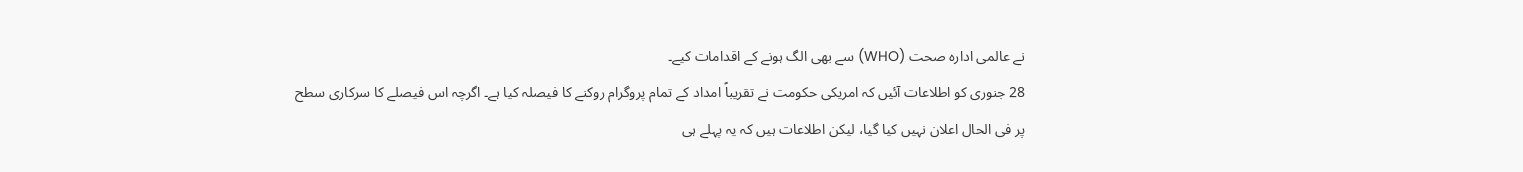نے عالمی ادارہ صحت (WHO) سے بھی الگ ہونے کے اقدامات کیے۔
28 جنوری کو اطلاعات آئیں کہ امریکی حکومت نے تقریباً امداد کے تمام پروگرام روکنے کا فیصلہ کیا ہے۔ اگرچہ اس فیصلے کا سرکاری سطح پر فی الحال اعلان نہیں کیا گیا، لیکن اطلاعات ہیں کہ یہ پہلے ہی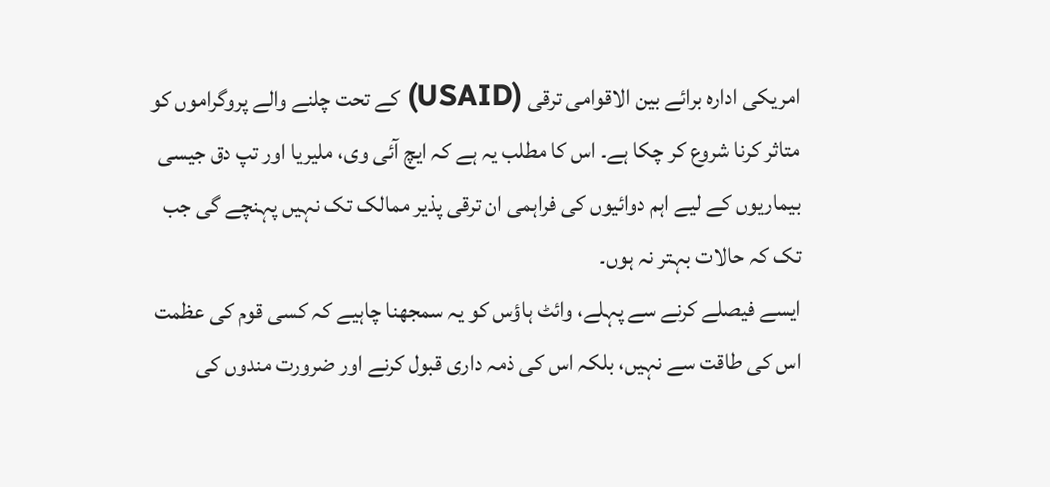امریکی ادارہ برائے بین الاقوامی ترقی (USAID) کے تحت چلنے والے پروگراموں کو متاثر کرنا شروع کر چکا ہے۔ اس کا مطلب یہ ہے کہ ایچ آئی وی، ملیریا اور تپ دق جیسی بیماریوں کے لیے اہم دوائیوں کی فراہمی ان ترقی پذیر ممالک تک نہیں پہنچے گی جب تک کہ حالات بہتر نہ ہوں۔
ایسے فیصلے کرنے سے پہلے، وائٹ ہاؤس کو یہ سمجھنا چاہیے کہ کسی قوم کی عظمت اس کی طاقت سے نہیں، بلکہ اس کی ذمہ داری قبول کرنے اور ضرورت مندوں کی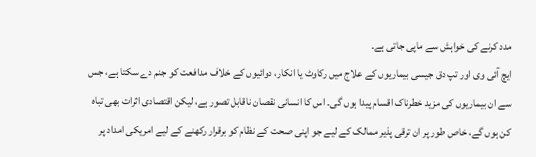مدد کرنے کی خواہش سے ماپی جاتی ہے۔
ایچ آئی وی اور تپ دق جیسی بیماریوں کے علاج میں رکاوٹ یا انکار، دوائیوں کے خلاف مدافعت کو جنم دے سکتا ہے، جس سے ان بیماریوں کی مزید خطرناک اقسام پیدا ہوں گی۔ اس کا انسانی نقصان ناقابل تصور ہے، لیکن اقتصادی اثرات بھی تباہ کن ہوں گے، خاص طور پر ان ترقی پذیر ممالک کے لیے جو اپنی صحت کے نظام کو برقرار رکھنے کے لیے امریکی امداد پر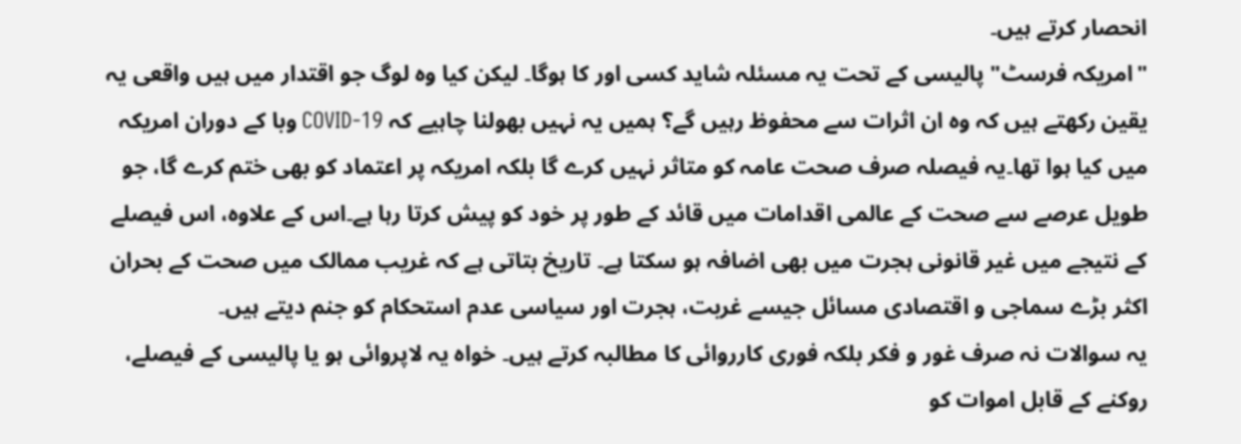انحصار کرتے ہیں۔
"امریکہ فرسٹ" پالیسی کے تحت یہ مسئلہ شاید کسی اور کا ہوگا۔ لیکن کیا وہ لوگ جو اقتدار میں ہیں واقعی یہ یقین رکھتے ہیں کہ وہ ان اثرات سے محفوظ رہیں گے؟ ہمیں یہ نہیں بھولنا چاہیے کہ COVID-19 وبا کے دوران امریکہ میں کیا ہوا تھا۔یہ فیصلہ صرف صحت عامہ کو متاثر نہیں کرے گا بلکہ امریکہ پر اعتماد کو بھی ختم کرے گا، جو طویل عرصے سے صحت کے عالمی اقدامات میں قائد کے طور پر خود کو پیش کرتا رہا ہے۔اس کے علاوہ، اس فیصلے کے نتیجے میں غیر قانونی ہجرت میں بھی اضافہ ہو سکتا ہے۔ تاریخ بتاتی ہے کہ غریب ممالک میں صحت کے بحران اکثر بڑے سماجی و اقتصادی مسائل جیسے غربت، ہجرت اور سیاسی عدم استحکام کو جنم دیتے ہیں۔
یہ سوالات نہ صرف غور و فکر بلکہ فوری کارروائی کا مطالبہ کرتے ہیں۔ خواہ یہ لاپروائی ہو یا پالیسی کے فیصلے، روکنے کے قابل اموات کو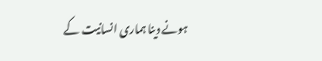ہونے دینا ہماری انسانیت کے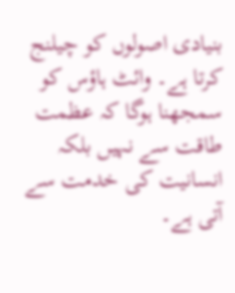بنیادی اصولوں کو چیلنج کرتا ہے۔ وائٹ ہاؤس کو سمجھنا ہوگا کہ عظمت طاقت سے نہیں بلکہ انسانیت کی خدمت سے آتی ہے۔